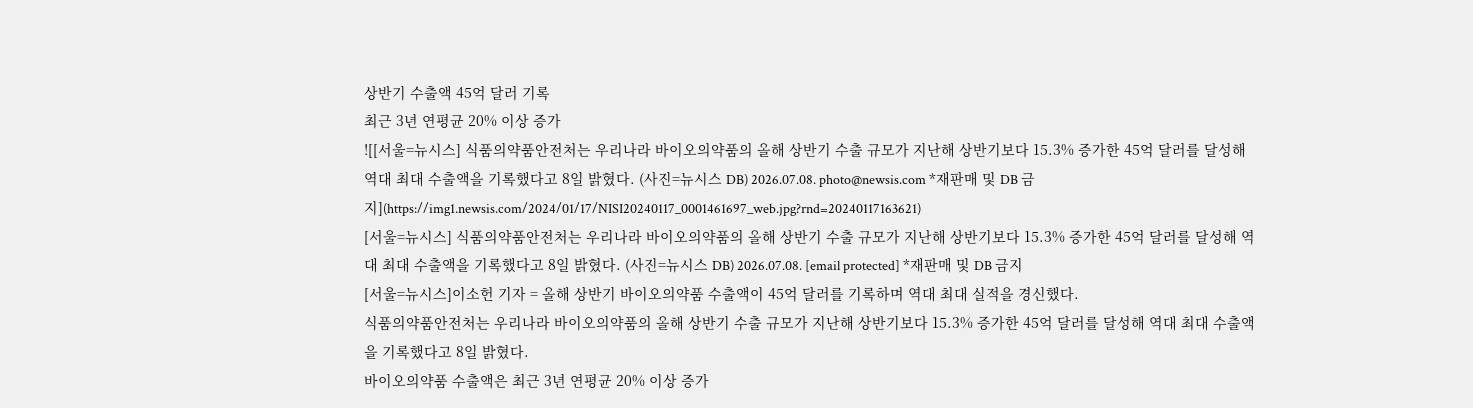상반기 수출액 45억 달러 기록
최근 3년 연평균 20% 이상 증가
![[서울=뉴시스] 식품의약품안전처는 우리나라 바이오의약품의 올해 상반기 수출 규모가 지난해 상반기보다 15.3% 증가한 45억 달러를 달성해 역대 최대 수출액을 기록했다고 8일 밝혔다. (사진=뉴시스 DB) 2026.07.08. photo@newsis.com *재판매 및 DB 금지](https://img1.newsis.com/2024/01/17/NISI20240117_0001461697_web.jpg?rnd=20240117163621)
[서울=뉴시스] 식품의약품안전처는 우리나라 바이오의약품의 올해 상반기 수출 규모가 지난해 상반기보다 15.3% 증가한 45억 달러를 달성해 역대 최대 수출액을 기록했다고 8일 밝혔다. (사진=뉴시스 DB) 2026.07.08. [email protected] *재판매 및 DB 금지
[서울=뉴시스]이소헌 기자 = 올해 상반기 바이오의약품 수출액이 45억 달러를 기록하며 역대 최대 실적을 경신했다.
식품의약품안전처는 우리나라 바이오의약품의 올해 상반기 수출 규모가 지난해 상반기보다 15.3% 증가한 45억 달러를 달성해 역대 최대 수출액을 기록했다고 8일 밝혔다.
바이오의약품 수출액은 최근 3년 연평균 20% 이상 증가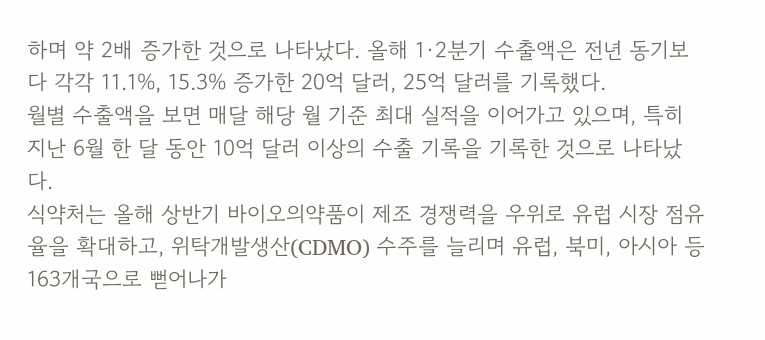하며 약 2배 증가한 것으로 나타났다. 올해 1·2분기 수출액은 전년 동기보다 각각 11.1%, 15.3% 증가한 20억 달러, 25억 달러를 기록했다.
월별 수출액을 보면 매달 해당 월 기준 최대 실적을 이어가고 있으며, 특히 지난 6월 한 달 동안 10억 달러 이상의 수출 기록을 기록한 것으로 나타났다.
식약처는 올해 상반기 바이오의약품이 제조 경쟁력을 우위로 유럽 시장 점유율을 확대하고, 위탁개발생산(CDMO) 수주를 늘리며 유럽, 북미, 아시아 등 163개국으로 뻗어나가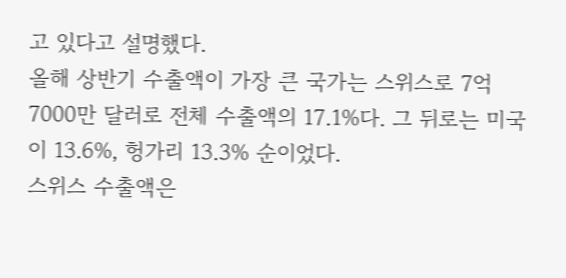고 있다고 설명했다.
올해 상반기 수출액이 가장 큰 국가는 스위스로 7억7000만 달러로 전체 수출액의 17.1%다. 그 뒤로는 미국이 13.6%, 헝가리 13.3% 순이었다.
스위스 수출액은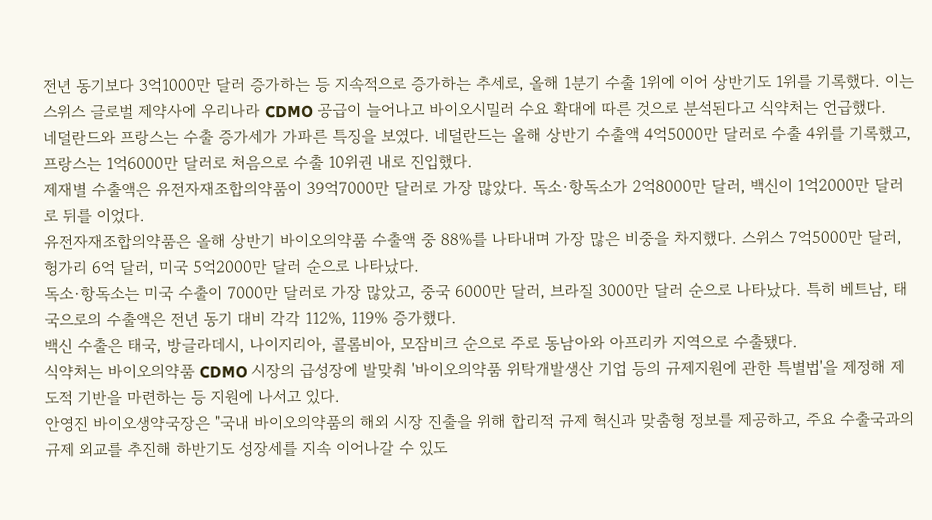전년 동기보다 3억1000만 달러 증가하는 등 지속적으로 증가하는 추세로, 올해 1분기 수출 1위에 이어 상반기도 1위를 기록했다. 이는 스위스 글로벌 제약사에 우리나라 CDMO 공급이 늘어나고 바이오시밀러 수요 확대에 따른 것으로 분석된다고 식약처는 언급했다.
네덜란드와 프랑스는 수출 증가세가 가파른 특징을 보였다. 네덜란드는 올해 상반기 수출액 4억5000만 달러로 수출 4위를 기록했고, 프랑스는 1억6000만 달러로 처음으로 수출 10위권 내로 진입했다.
제재별 수출액은 유전자재조합의약품이 39억7000만 달러로 가장 많았다. 독소·항독소가 2억8000만 달러, 백신이 1억2000만 달러로 뒤를 이었다.
유전자재조합의약품은 올해 상반기 바이오의약품 수출액 중 88%를 나타내며 가장 많은 비중을 차지했다. 스위스 7억5000만 달러, 헝가리 6억 달러, 미국 5억2000만 달러 순으로 나타났다.
독소·항독소는 미국 수출이 7000만 달러로 가장 많았고, 중국 6000만 달러, 브라질 3000만 달러 순으로 나타났다. 특히 베트남, 태국으로의 수출액은 전년 동기 대비 각각 112%, 119% 증가했다.
백신 수출은 태국, 방글라데시, 나이지리아, 콜롬비아, 모잠비크 순으로 주로 동남아와 아프리카 지역으로 수출됐다.
식약처는 바이오의약품 CDMO 시장의 급성장에 발맞춰 '바이오의약품 위탁개발생산 기업 등의 규제지원에 관한 특별법'을 제정해 제도적 기반을 마련하는 등 지원에 나서고 있다.
안영진 바이오생약국장은 "국내 바이오의약품의 해외 시장 진출을 위해 합리적 규제 혁신과 맞춤형 정보를 제공하고, 주요 수출국과의 규제 외교를 추진해 하반기도 성장세를 지속 이어나갈 수 있도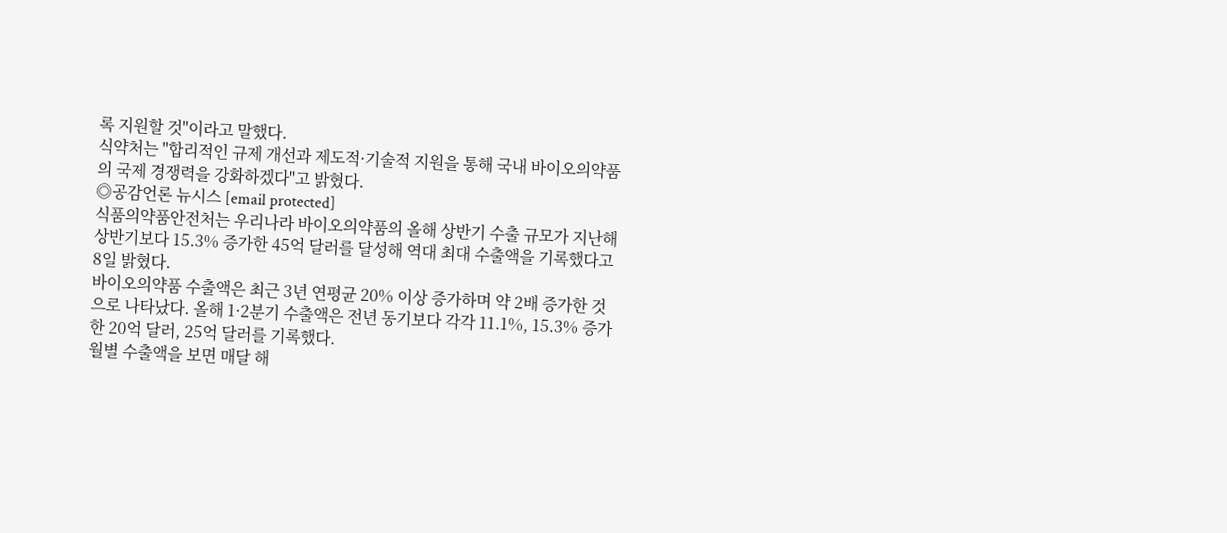록 지원할 것"이라고 말했다.
식약처는 "합리적인 규제 개선과 제도적·기술적 지원을 통해 국내 바이오의약품의 국제 경쟁력을 강화하겠다"고 밝혔다.
◎공감언론 뉴시스 [email protected]
식품의약품안전처는 우리나라 바이오의약품의 올해 상반기 수출 규모가 지난해 상반기보다 15.3% 증가한 45억 달러를 달성해 역대 최대 수출액을 기록했다고 8일 밝혔다.
바이오의약품 수출액은 최근 3년 연평균 20% 이상 증가하며 약 2배 증가한 것으로 나타났다. 올해 1·2분기 수출액은 전년 동기보다 각각 11.1%, 15.3% 증가한 20억 달러, 25억 달러를 기록했다.
월별 수출액을 보면 매달 해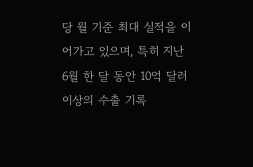당 월 기준 최대 실적을 이어가고 있으며, 특히 지난 6월 한 달 동안 10억 달러 이상의 수출 기록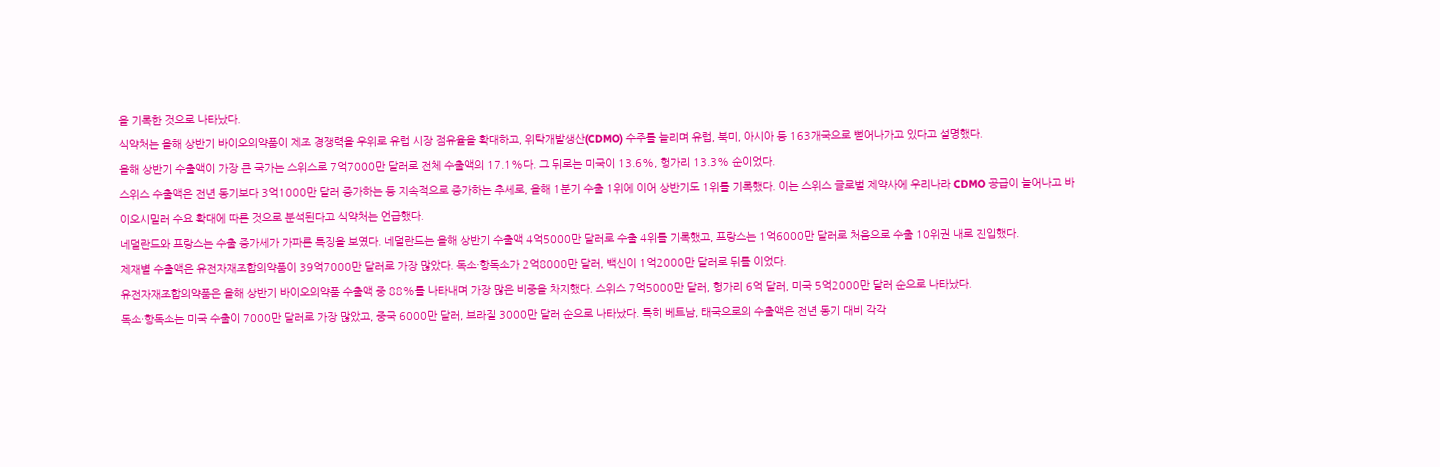을 기록한 것으로 나타났다.
식약처는 올해 상반기 바이오의약품이 제조 경쟁력을 우위로 유럽 시장 점유율을 확대하고, 위탁개발생산(CDMO) 수주를 늘리며 유럽, 북미, 아시아 등 163개국으로 뻗어나가고 있다고 설명했다.
올해 상반기 수출액이 가장 큰 국가는 스위스로 7억7000만 달러로 전체 수출액의 17.1%다. 그 뒤로는 미국이 13.6%, 헝가리 13.3% 순이었다.
스위스 수출액은 전년 동기보다 3억1000만 달러 증가하는 등 지속적으로 증가하는 추세로, 올해 1분기 수출 1위에 이어 상반기도 1위를 기록했다. 이는 스위스 글로벌 제약사에 우리나라 CDMO 공급이 늘어나고 바이오시밀러 수요 확대에 따른 것으로 분석된다고 식약처는 언급했다.
네덜란드와 프랑스는 수출 증가세가 가파른 특징을 보였다. 네덜란드는 올해 상반기 수출액 4억5000만 달러로 수출 4위를 기록했고, 프랑스는 1억6000만 달러로 처음으로 수출 10위권 내로 진입했다.
제재별 수출액은 유전자재조합의약품이 39억7000만 달러로 가장 많았다. 독소·항독소가 2억8000만 달러, 백신이 1억2000만 달러로 뒤를 이었다.
유전자재조합의약품은 올해 상반기 바이오의약품 수출액 중 88%를 나타내며 가장 많은 비중을 차지했다. 스위스 7억5000만 달러, 헝가리 6억 달러, 미국 5억2000만 달러 순으로 나타났다.
독소·항독소는 미국 수출이 7000만 달러로 가장 많았고, 중국 6000만 달러, 브라질 3000만 달러 순으로 나타났다. 특히 베트남, 태국으로의 수출액은 전년 동기 대비 각각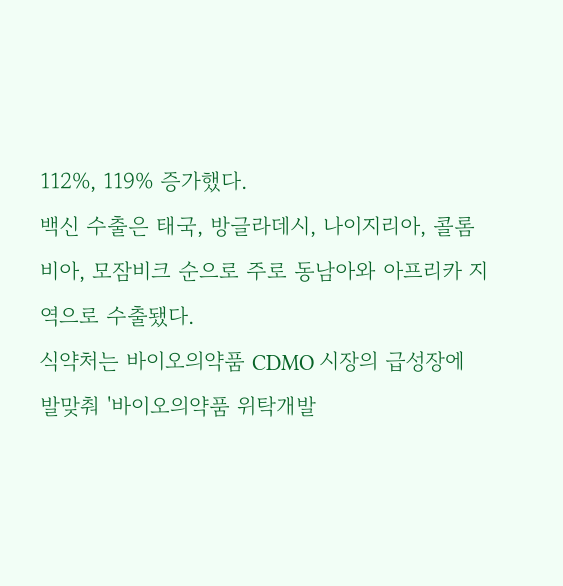112%, 119% 증가했다.
백신 수출은 태국, 방글라데시, 나이지리아, 콜롬비아, 모잠비크 순으로 주로 동남아와 아프리카 지역으로 수출됐다.
식약처는 바이오의약품 CDMO 시장의 급성장에 발맞춰 '바이오의약품 위탁개발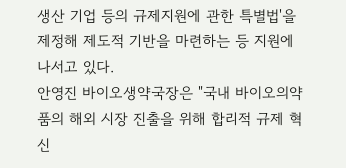생산 기업 등의 규제지원에 관한 특별법'을 제정해 제도적 기반을 마련하는 등 지원에 나서고 있다.
안영진 바이오생약국장은 "국내 바이오의약품의 해외 시장 진출을 위해 합리적 규제 혁신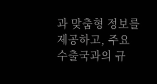과 맞춤형 정보를 제공하고, 주요 수출국과의 규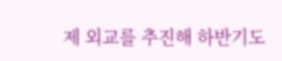제 외교를 추진해 하반기도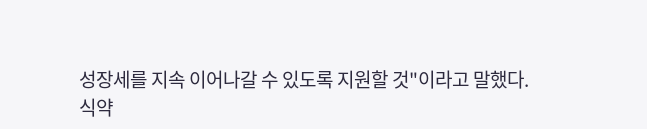성장세를 지속 이어나갈 수 있도록 지원할 것"이라고 말했다.
식약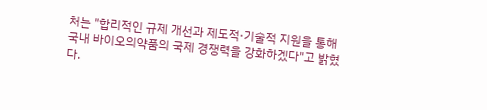처는 "합리적인 규제 개선과 제도적·기술적 지원을 통해 국내 바이오의약품의 국제 경쟁력을 강화하겠다"고 밝혔다.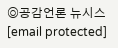◎공감언론 뉴시스 [email protected]